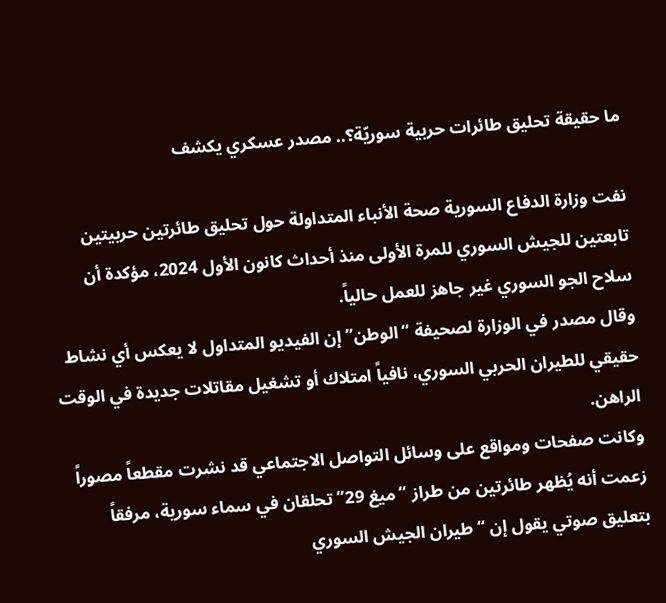ما حقيقة تحليق طائرات حربية سوريّة؟.. مصدر عسكري يكشف

نفت وزارة الدفاع السورية صحة الأنباء المتداولة حول تحليق طائرتين حربيتين تابعتين للجيش السوري للمرة الأولى منذ أحداث كانون الأول 2024، مؤكدة أن سلاح الجو السوري غير جاهز للعمل حالياً.
وقال مصدر في الوزارة لصحيفة “الوطن” إن الفيديو المتداول لا يعكس أي نشاط حقيقي للطيران الحربي السوري، نافياً امتلاك أو تشغيل مقاتلات جديدة في الوقت الراهن.
وكانت صفحات ومواقع على وسائل التواصل الاجتماعي قد نشرت مقطعاً مصوراً زعمت أنه يُظهر طائرتين من طراز “ميغ 29” تحلقان في سماء سورية، مرفقاً بتعليق صوتي يقول إن “طيران الجيش السوري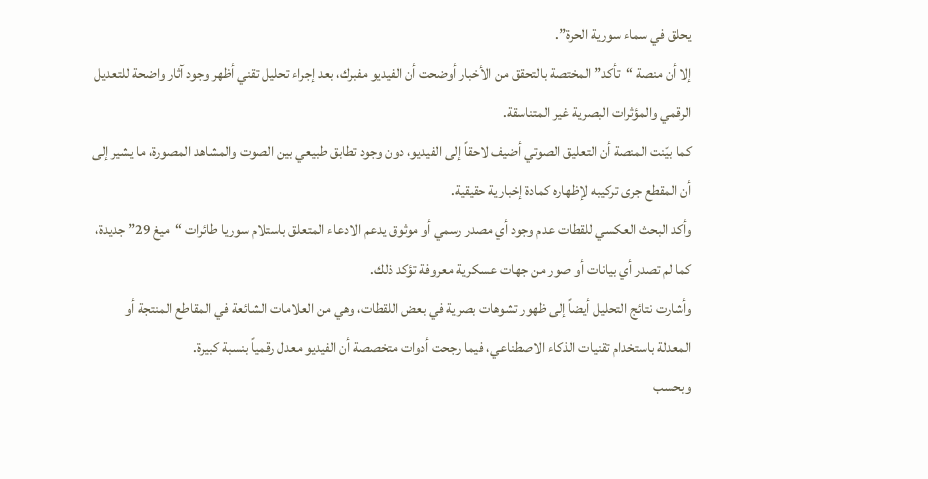يحلق في سماء سورية الحرة”.
إلا أن منصة “تأكد” المختصة بالتحقق من الأخبار أوضحت أن الفيديو مفبرك، بعد إجراء تحليل تقني أظهر وجود آثار واضحة للتعديل الرقمي والمؤثرات البصرية غير المتناسقة.
كما بيّنت المنصة أن التعليق الصوتي أضيف لاحقاً إلى الفيديو، دون وجود تطابق طبيعي بين الصوت والمشاهد المصورة، ما يشير إلى أن المقطع جرى تركيبه لإظهاره كمادة إخبارية حقيقية.
وأكد البحث العكسي للقطات عدم وجود أي مصدر رسمي أو موثوق يدعم الادعاء المتعلق باستلام سوريا طائرات “ميغ 29” جديدة، كما لم تصدر أي بيانات أو صور من جهات عسكرية معروفة تؤكد ذلك.
وأشارت نتائج التحليل أيضاً إلى ظهور تشوهات بصرية في بعض اللقطات، وهي من العلامات الشائعة في المقاطع المنتجة أو المعدلة باستخدام تقنيات الذكاء الاصطناعي، فيما رجحت أدوات متخصصة أن الفيديو معدل رقمياً بنسبة كبيرة.
وبحسب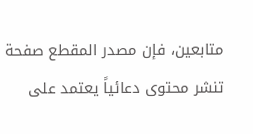متابعين، فإن مصدر المقطع صفحة تنشر محتوى دعائياً يعتمد على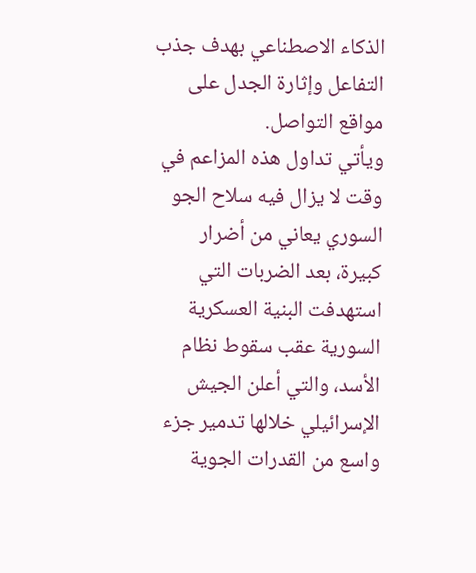الذكاء الاصطناعي بهدف جذب التفاعل وإثارة الجدل على مواقع التواصل.
ويأتي تداول هذه المزاعم في وقت لا يزال فيه سلاح الجو السوري يعاني من أضرار كبيرة، بعد الضربات التي استهدفت البنية العسكرية السورية عقب سقوط نظام الأسد، والتي أعلن الجيش الإسرائيلي خلالها تدمير جزء واسع من القدرات الجوية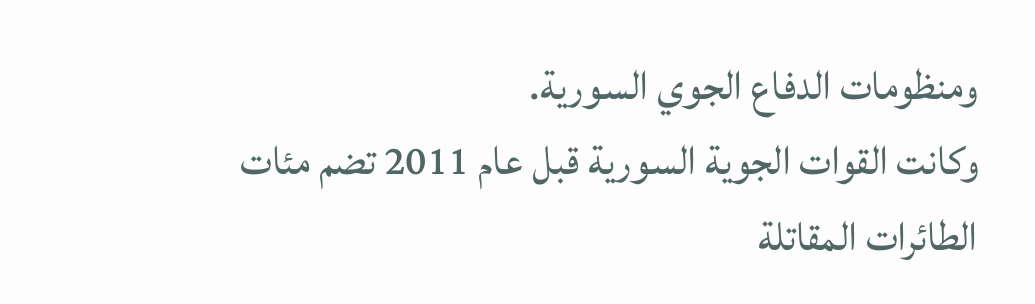ومنظومات الدفاع الجوي السورية.
وكانت القوات الجوية السورية قبل عام 2011 تضم مئات الطائرات المقاتلة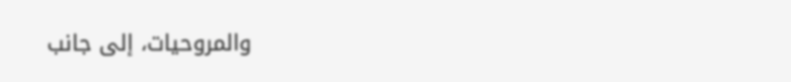والمروحيات، إلى جانب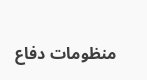منظومات دفاع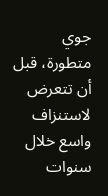جوي متطورة، قبل أن تتعرض لاستنزاف واسع خلال سنوات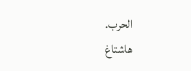الحرب.
هاشتاغ